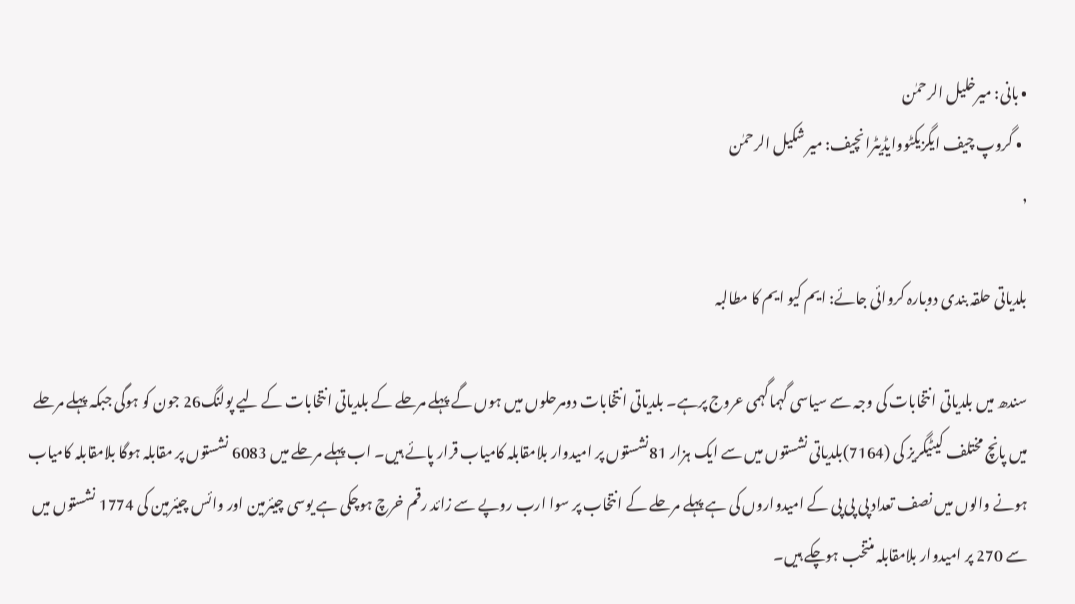• بانی: میرخلیل الرحمٰن
  • گروپ چیف ایگزیکٹووایڈیٹرانچیف: میر شکیل الرحمٰن
,

بلدیاتی حلقہ بندی دوبارہ کروائی جائے: ایم کیو ایم کا مطالبہ

سندھ میں بلدیاتی انتخابات کی وجہ سے سیاسی گہماگہمی عروج پرہے۔ بلدیاتی انتخابات دومرحلوں میں ہوں گے پہلے مرحلے کے بلدیاتی انتخابات کے لیے پولنگ26 جون کو ہوگی جبکہ پہلے مرحلے میں پانچ مختلف کیٹیگریز کی (7164)بلدیاتی نشستوں میں سے ایک ہزار 81نشستوں پر امیدوار بلامقابلہ کامیاب قرار پائے ہیں۔ اب پہلے مرحلے میں 6083 نشستوں پر مقابلہ ہوگا بلامقابلہ کامیاب ہونے والوں میں نصف تعداد پی پی پی کے امیدواروں کی ہے پہلے مرحلے کے انتخاب پر سوا ارب روپے سے زائد رقم خرچ ہوچکی ہے یوسی چیئرمین اور وائس چیئرمین کی 1774 نشستوں میں سے 270 پر امیدوار بلامقابلہ منتخب ہوچکے ہیں۔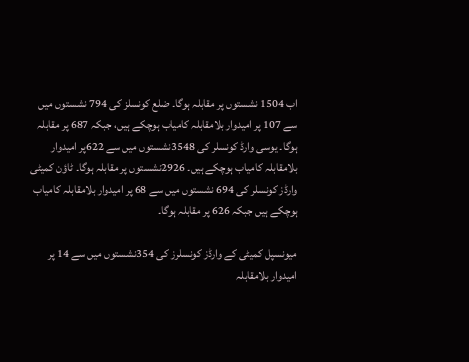اب 1504 نشستوں پر مقابلہ ہوگا۔ ضلع کونسلز کی 794 نشستوں میں سے 107 پر امیدوار بلامقابلہ کامیاب ہوچکے ہیں، جبکہ 687 پر مقابلہ ہوگا۔ یوسی وارڈ کونسلر کی 3548نشستوں میں سے 622پر امیدوار بلامقابلہ کامیاب ہوچکے ہیں۔ 2926نشستوں پر مقابلہ ہوگا۔ ٹاؤن کمیٹی وارڈز کونسلر کی 694 نشستوں میں سے 68 پر امیدوار بلامقابلہ کامیاب ہوچکے ہیں جبکہ 626 پر مقابلہ ہوگا۔

میونسپل کمیٹی کے وارڈز کونسلرز کی 354نشستوں میں سے 14 پر امیدوار بلامقابلہ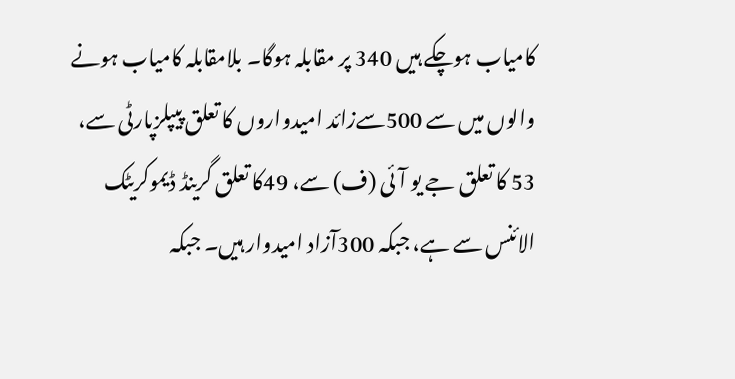کامیاب ہوچکے ہیں 340 پر مقابلہ ہوگا۔ بلامقابلہ کامیاب ہونے والوں میں سے 500سےزائد امیدواروں کا تعلق پیپلزپارٹی سے، 53 کا تعلق جے یو آئی (ف) سے، 49کا تعلق گرینڈ ڈیموکریٹک الائنس سے ہے، جبکہ 300آزاد امیدوار ہیں۔ جبکہ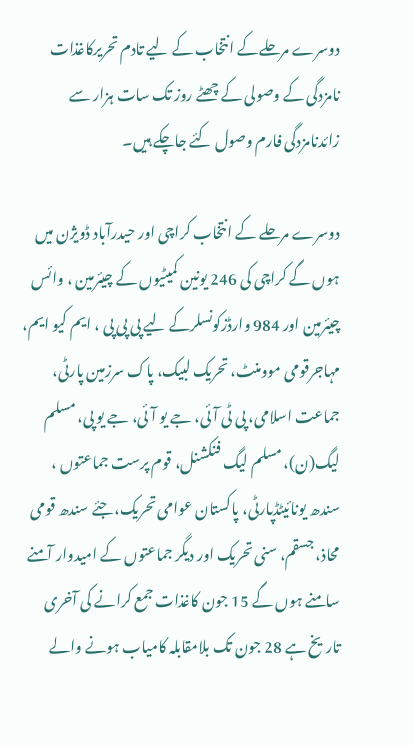دوسرے مرحلےکے انتخاب کے لیے تادم تحریرکاغذات نامزدگی کے وصولی کے چھٹے روز تک سات ہزار سے زائدنامزدگی فارم وصول کئے جاچکے ہیں۔

دوسرے مرحلے کے انتخاب کراچی اور حیدرآباد ڈویژن میں ہوں گے کراچی کی 246 یونین کمیٹیوں کے چیئرمین ، وائس چیئرمین اور 984 وارڈزکونسلرکے لیے پی پی پی ، ایم کیو ایم، مہاجرقومی موومنٹ، تحریک لبیک، پاک سرزمین پارٹی، جماعت اسلامی، پی ٹی آئی، جے یو آئی، جے یو پی، مسلم لیگ(ن)، مسلم لیگ فنکشنل، قوم پرست جماعتوں ، سندھ یونائیٹڈپارٹی، پاکستان عوامی تحریک، جئے سندھ قومی محاذ، جسقم، سنی تحریک اور دیگر جماعتوں کے امیدوار آمنے سامنے ہوں گے 15 جون کاغذات جمع کرانے کی آخری تاریخ ہے 28 جون تک بلامقابلہ کامیاب ہونے والے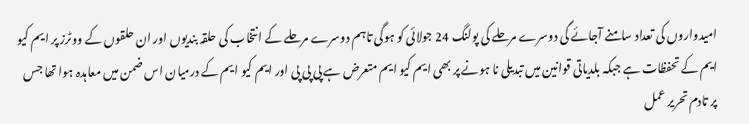امیدواروں کی تعداد سامنے آجائے گی دوسرے مرحلے کی پولنگ 24 جولائی کو ہوگی تاہم دوسرے مرحلے کے انتخاب کی حلقہ بندیوں اور ان حلقوں کے ووٹرز پر ایم کیو ایم کے تحفظات ہے جبکہ بلدیاتی قوانین میں تبدیلی نا ہونے پر بھی ایم کیو ایم متعرض ہے پی پی پی اور ایم کیو ایم کے درمیان اس ضمن میں معاہدہ ہوا تھا جس پر تادم تحریر عمل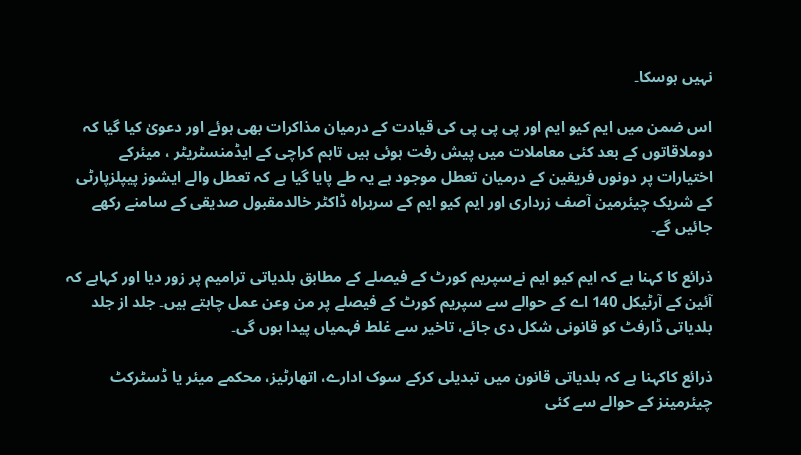نہیں ہوسکا۔

اس ضمن میں ایم کیو ایم اور پی پی پی کی قیادت کے درمیان مذاکرات بھی ہوئے اور دعویٰ کیا گیا کہ دوملاقاتوں کے بعد کئی معاملات میں پیش رفت ہوئی ہیں تاہم کراچی کے ایڈمنسٹریٹر ، میئرکے اختیارات پر دونوں فریقین کے درمیان تعطل موجود ہے یہ طے پایا گیا ہے کہ تعطل والے ایشوز پیپلزپارٹی کے شریک چیئرمین آصف زرداری اور ایم کیو ایم کے سربراہ ڈاکٹر خالدمقبول صدیقی کے سامنے رکھے جائیں گے۔

ذرائع کا کہنا ہے کہ ایم کیو ایم نےسپریم کورٹ کے فیصلے کے مطابق بلدیاتی ترامیم پر زور دیا اور کہاہے کہ آئین کے آرٹیکل 140 اے کے حوالے سے سپریم کورٹ کے فیصلے پر من وعن عمل چاہتے ہیں۔ جلد از جلد بلدیاتی ڈارفٹ کو قانونی شکل دی جائے، تاخیر سے غلط فہمیاں پیدا ہوں گی۔

ذرائع کاکہنا ہے کہ بلدیاتی قانون میں تبدیلی کرکے سوک ادارے، اتھارٹیز، محکمے میئر یا ڈسٹرکٹ چیئرمینز کے حوالے سے کئی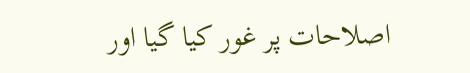اصلاحات پر غور کیا گیا اور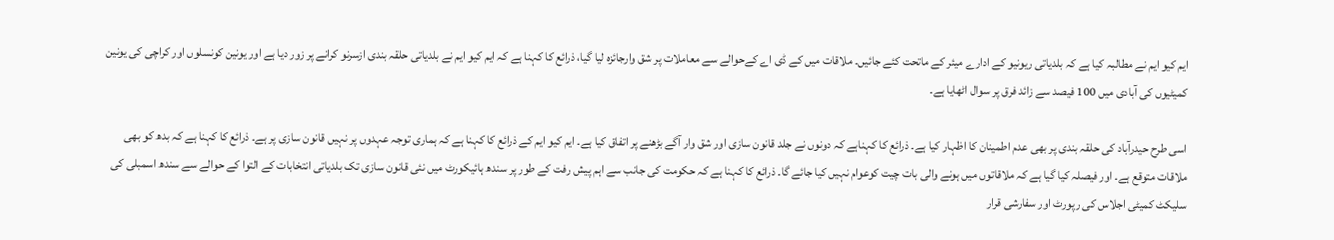ایم کیو ایم نے مطالبہ کیا ہے کہ بلدیاتی ریونیو کے ادارے میئر کے ماتحت کئے جائیں۔ ملاقات میں کے ڈی اے کےحوالے سے معاملات پر شق وارجائزہ لیا گیا، ذرائع کا کہنا ہے کہ ایم کیو ایم نے بلدیاتی حلقہ بندی ازسرنو کرانے پر زور دیا ہے اور یونین کونسلوں اور کراچی کی یونین کمیٹیوں کی آبادی میں 100 فیصد سے زائد فرق پر سوال اٹھایا ہے۔

اسی طرح حیدرآباد کی حلقہ بندی پر بھی عدم اطمینان کا اظہار کیا ہے۔ ذرائع کا کہناہے کہ دونوں نے جلد قانون سازی اور شق وار آگے بڑھنے پر اتفاق کیا ہے۔ ایم کیو ایم کے ذرائع کا کہنا ہے کہ ہماری توجہ عہدوں پر نہیں قانون سازی پر ہے۔ ذرائع کا کہنا ہے کہ بدھ کو بھی ملاقات متوقع ہے۔ اور فیصلہ کیا گیا ہے کہ ملاقاتوں میں ہونے والی بات چیت کوعوام نہیں کیا جائے گا۔ ذرائع کا کہنا ہے کہ حکومت کی جانب سے اہم پیش رفت کے طور پر سندھ ہائیکورٹ میں نئی قانون سازی تک بلدیاتی انتخابات کے التوا کے حوالے سے سندھ اسمبلی کی سلیکٹ کمیٹی اجلاس کی رپورٹ اور سفارشی قرار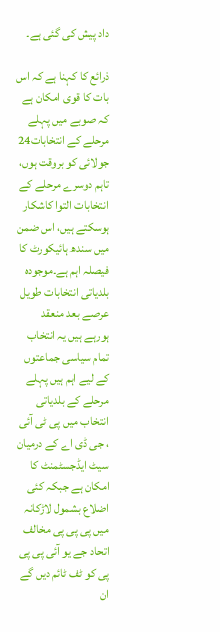داد پیش کی گئی ہے۔

ذرائع کا کہنا ہے کہ اس بات کا قوی امکان ہے کہ صوبے میں پہلے مرحلے کے انتخابات24 جولائی کو بروقت ہوں، تاہم دوسرے مرحلے کے انتخابات التوا کاشکار ہوسکتے ہیں، اس ضمن میں سندھ ہائیکورٹ کا فیصلہ اہم ہے۔موجودہ بلدیاتی انتخابات طویل عرصے بعد منعقد ہورہے ہیں یہ انتخاب تمام سیاسی جماعتوں کے لیے اہم ہیں پہلے مرحلے کے بلدیاتی انتخاب میں پی ٹی آئی ، جی ڈی اے کے درمیان سیٹ ایڈجسٹمنٹ کا امکان ہے جبکہ کئی اضلاع بشمول لاڑکانہ میں پی پی پی مخالف اتحاد جے یو آئی پی پی پی کو ٹف ٹائم دیں گے ان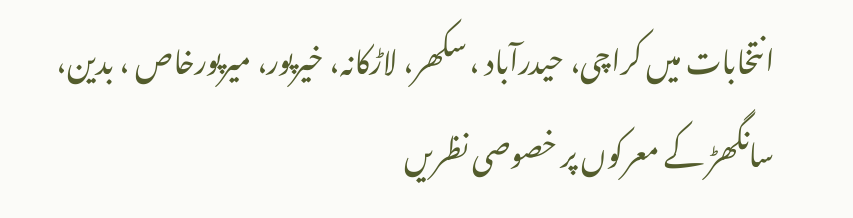انتخابات میں کراچی، حیدرآباد ، سکھر، لاڑکانہ، خیرپور، میرپورخاص ، بدین، سانگھڑ کے معرکوں پر خصوصی نظریں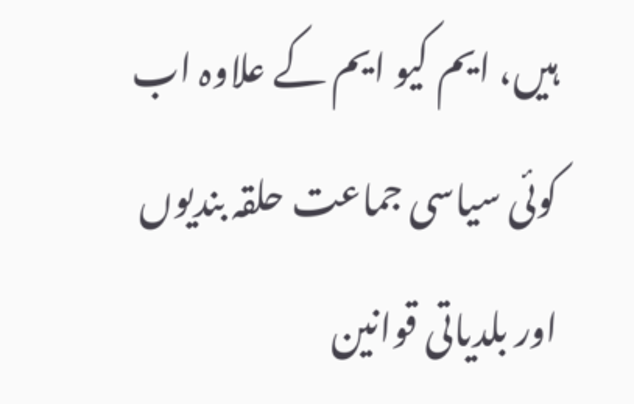ہیں، ایم کیو ایم کے علاوہ اب کوئی سیاسی جماعت حلقہ بندیوں اور بلدیاتی قوانین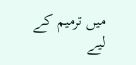میں ترمیم کے لیے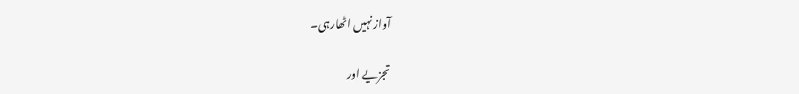آواز نہیں اٹھارہی۔

تجزیے اور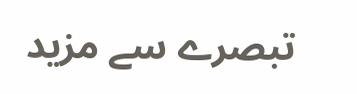تبصرے سے مزید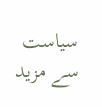سیاست سے مزید